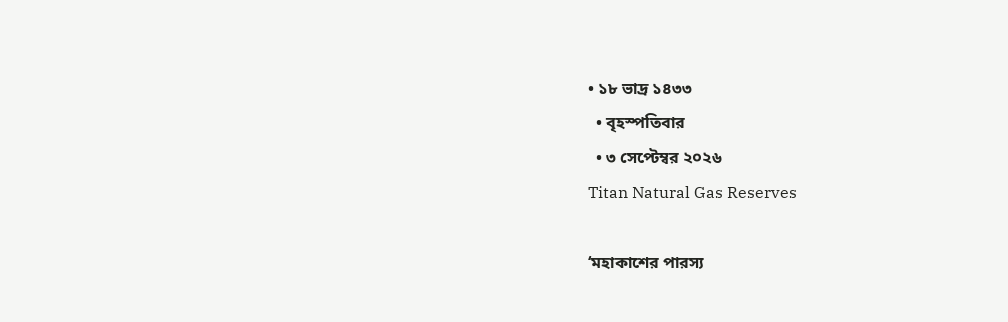• ১৮ ভাদ্র ১৪৩৩
  • বৃহস্পতিবার
  • ৩ সেপ্টেম্বর ২০২৬
Titan Natural Gas Reserves

‘মহাকাশের পারস্য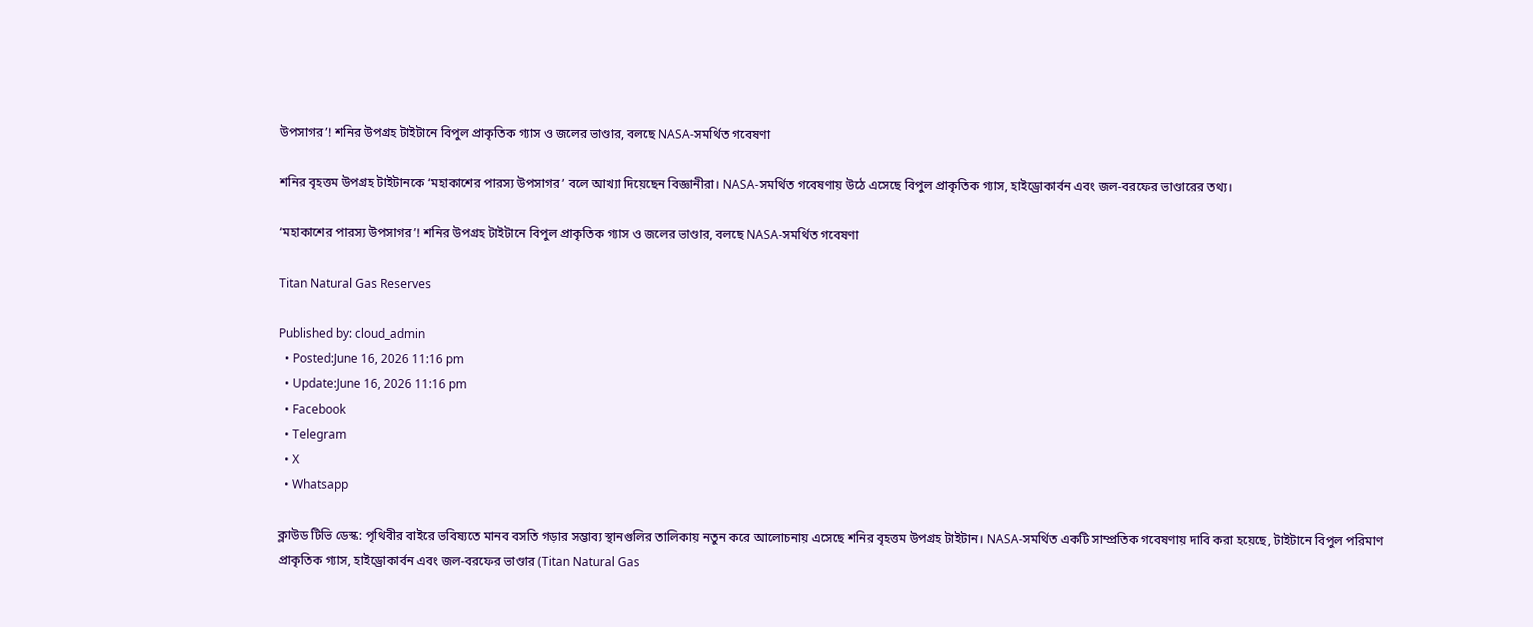উপসাগর’! শনির উপগ্রহ টাইটানে বিপুল প্রাকৃতিক গ্যাস ও জলের ভাণ্ডার, বলছে NASA-সমর্থিত গবেষণা

শনির বৃহত্তম উপগ্রহ টাইটানকে ‘মহাকাশের পারস্য উপসাগর’ বলে আখ্যা দিয়েছেন বিজ্ঞানীরা। NASA-সমর্থিত গবেষণায় উঠে এসেছে বিপুল প্রাকৃতিক গ্যাস, হাইড্রোকার্বন এবং জল-বরফের ভাণ্ডারের তথ্য।

‘মহাকাশের পারস্য উপসাগর’! শনির উপগ্রহ টাইটানে বিপুল প্রাকৃতিক গ্যাস ও জলের ভাণ্ডার, বলছে NASA-সমর্থিত গবেষণা

Titan Natural Gas Reserves

Published by: cloud_admin
  • Posted:June 16, 2026 11:16 pm
  • Update:June 16, 2026 11:16 pm
  • Facebook
  • Telegram
  • X
  • Whatsapp

ক্লাউড টিভি ডেস্ক: পৃথিবীর বাইরে ভবিষ্যতে মানব বসতি গড়ার সম্ভাব্য স্থানগুলির তালিকায় নতুন করে আলোচনায় এসেছে শনির বৃহত্তম উপগ্রহ টাইটান। NASA-সমর্থিত একটি সাম্প্রতিক গবেষণায় দাবি করা হয়েছে, টাইটানে বিপুল পরিমাণ প্রাকৃতিক গ্যাস, হাইড্রোকার্বন এবং জল-বরফের ভাণ্ডার (Titan Natural Gas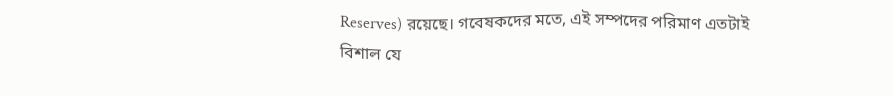Reserves) রয়েছে। গবেষকদের মতে, এই সম্পদের পরিমাণ এতটাই বিশাল যে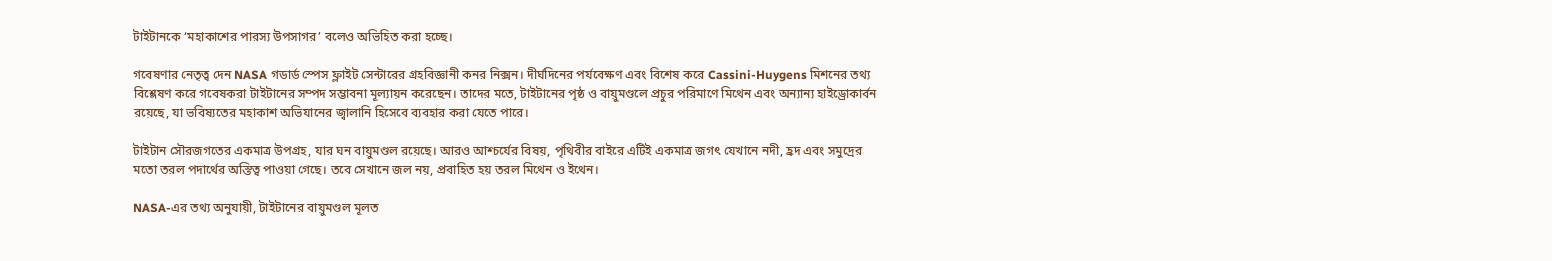টাইটানকে ‘মহাকাশের পারস্য উপসাগর’ বলেও অভিহিত করা হচ্ছে।

গবেষণার নেতৃত্ব দেন NASA গডার্ড স্পেস ফ্লাইট সেন্টারের গ্রহবিজ্ঞানী কনর নিক্সন। দীর্ঘদিনের পর্যবেক্ষণ এবং বিশেষ করে Cassini-Huygens মিশনের তথ্য বিশ্লেষণ করে গবেষকরা টাইটানের সম্পদ সম্ভাবনা মূল্যায়ন করেছেন। তাদের মতে, টাইটানের পৃষ্ঠ ও বায়ুমণ্ডলে প্রচুর পরিমাণে মিথেন এবং অন্যান্য হাইড্রোকার্বন রয়েছে, যা ভবিষ্যতের মহাকাশ অভিযানের জ্বালানি হিসেবে ব্যবহার করা যেতে পারে।

টাইটান সৌরজগতের একমাত্র উপগ্রহ, যার ঘন বায়ুমণ্ডল রয়েছে। আরও আশ্চর্যের বিষয়, পৃথিবীর বাইরে এটিই একমাত্র জগৎ যেখানে নদী, হ্রদ এবং সমুদ্রের মতো তরল পদার্থের অস্তিত্ব পাওয়া গেছে। তবে সেখানে জল নয়, প্রবাহিত হয় তরল মিথেন ও ইথেন।

NASA-এর তথ্য অনুযায়ী, টাইটানের বায়ুমণ্ডল মূলত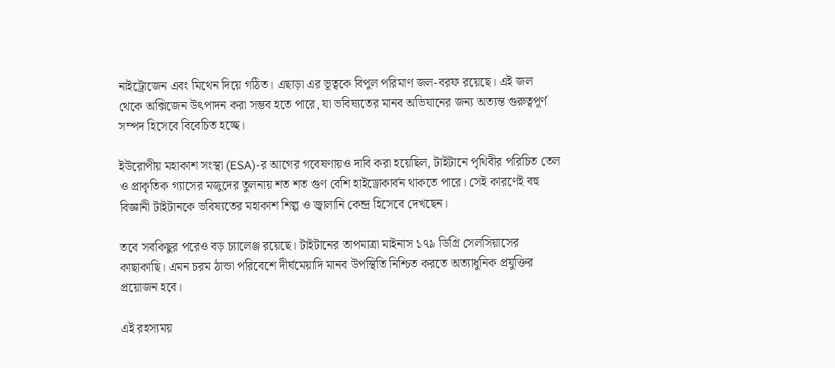নাইট্রোজেন এবং মিথেন দিয়ে গঠিত। এছাড়া এর ভূত্বকে বিপুল পরিমাণ জল-বরফ রয়েছে। এই জল থেকে অক্সিজেন উৎপাদন করা সম্ভব হতে পারে, যা ভবিষ্যতের মানব অভিযানের জন্য অত্যন্ত গুরুত্বপূর্ণ সম্পদ হিসেবে বিবেচিত হচ্ছে।

ইউরোপীয় মহাকাশ সংস্থা (ESA)-র আগের গবেষণায়ও দাবি করা হয়েছিল, টাইটানে পৃথিবীর পরিচিত তেল ও প্রাকৃতিক গ্যাসের মজুদের তুলনায় শত শত গুণ বেশি হাইড্রোকার্বন থাকতে পারে। সেই কারণেই বহু বিজ্ঞানী টাইটানকে ভবিষ্যতের মহাকাশ শিল্প ও জ্বালানি কেন্দ্র হিসেবে দেখছেন।

তবে সবকিছুর পরেও বড় চ্যালেঞ্জ রয়েছে। টাইটানের তাপমাত্রা মাইনাস ১৭৯ ডিগ্রি সেলসিয়াসের কাছাকাছি। এমন চরম ঠান্ডা পরিবেশে দীর্ঘমেয়াদি মানব উপস্থিতি নিশ্চিত করতে অত্যাধুনিক প্রযুক্তির প্রয়োজন হবে।

এই রহস্যময়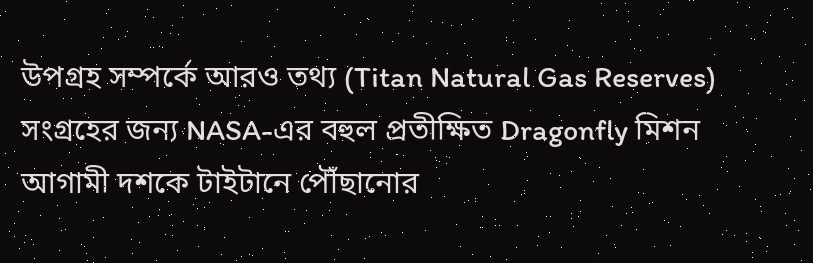উপগ্রহ সম্পর্কে আরও তথ্য (Titan Natural Gas Reserves) সংগ্রহের জন্য NASA-এর বহুল প্রতীক্ষিত Dragonfly মিশন আগামী দশকে টাইটানে পৌঁছানোর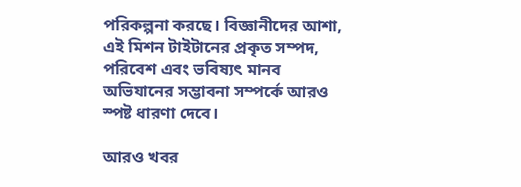পরিকল্পনা করছে। বিজ্ঞানীদের আশা, এই মিশন টাইটানের প্রকৃত সম্পদ, পরিবেশ এবং ভবিষ্যৎ মানব অভিযানের সম্ভাবনা সম্পর্কে আরও স্পষ্ট ধারণা দেবে।

আরও খবর